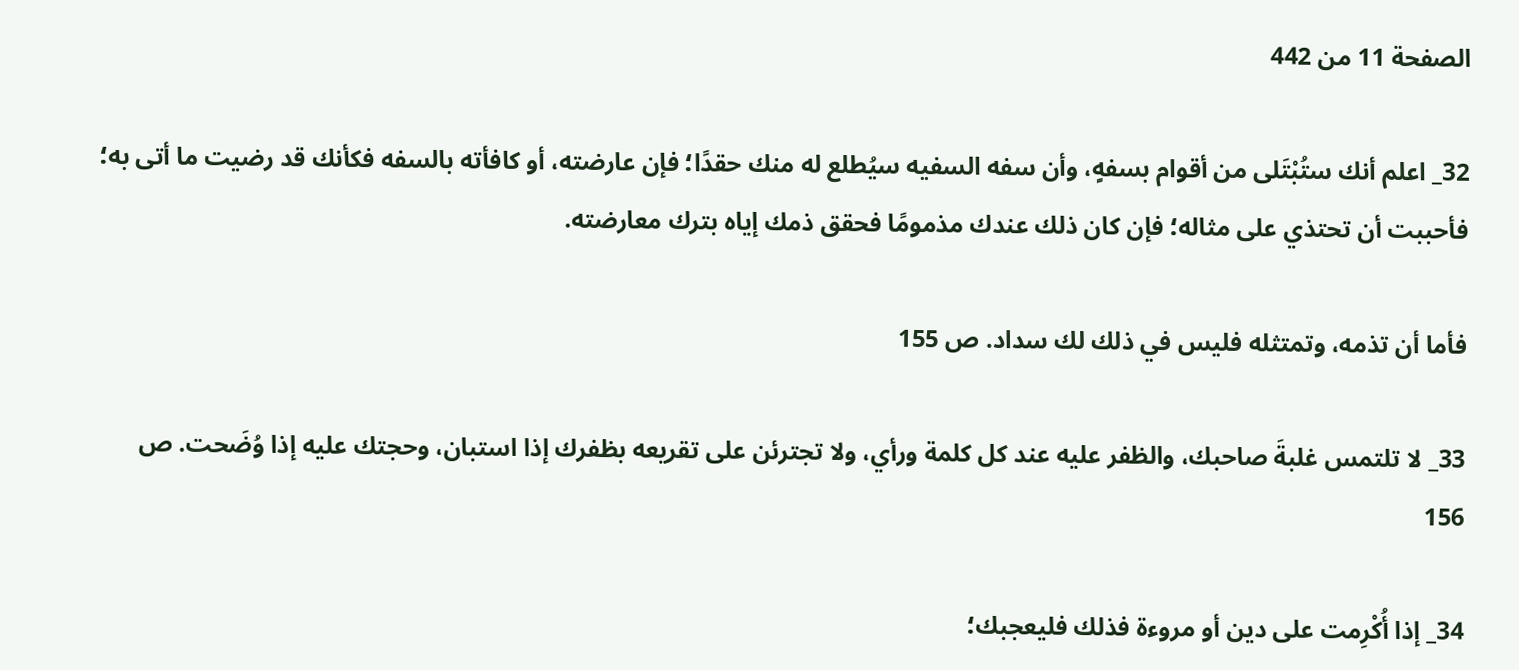الصفحة 11 من 442

32_ اعلم أنك ستُبْتَلى من أقوام بسفهٍ، وأن سفه السفيه سيُطلع له منك حقدًا؛ فإن عارضته، أو كافأته بالسفه فكأنك قد رضيت ما أتى به؛ فأحببت أن تحتذي على مثاله؛ فإن كان ذلك عندك مذمومًا فحقق ذمك إياه بترك معارضته.

فأما أن تذمه، وتمتثله فليس في ذلك لك سداد. ص 155

33_ لا تلتمس غلبةَ صاحبك، والظفر عليه عند كل كلمة ورأي، ولا تجترئن على تقريعه بظفرك إذا استبان، وحجتك عليه إذا وُضَحت. ص 156

34_ إذا أُكْرِمت على دين أو مروءة فذلك فليعجبك؛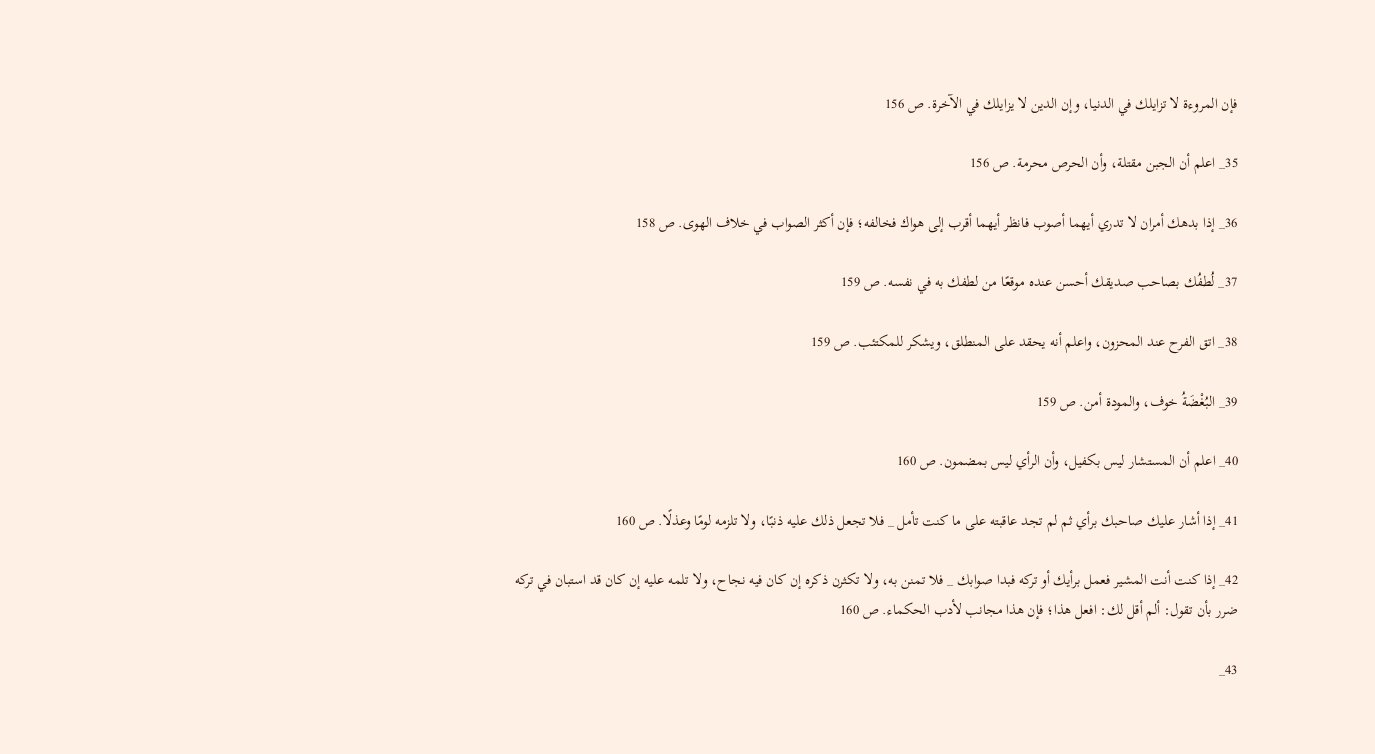فإن المروءة لا تزايلك في الدنيا، وإن الدين لا يزايلك في الآخرة. ص 156

35_ اعلم أن الجبن مقتلة، وأن الحرص محرمة. ص 156

36_ إذا بدهك أمران لا تدري أيهما أصوب فانظر أيهما أقرب إلى هواك فخالفه؛ فإن أكثر الصواب في خلاف الهوى. ص 158

37_ لُطفُك بصاحب صديقك أحسن عنده موقعًا من لطفك به في نفسه. ص 159

38_ اتق الفرح عند المحزون، واعلم أنه يحقد على المنطلق، ويشكر للمكتئب. ص 159

39_ البُغْضَةُ خوف، والمودة أمن. ص 159

40_ اعلم أن المستشار ليس بكفيل، وأن الرأي ليس بمضمون. ص 160

41_ إذا أشار عليك صاحبك برأي ثم لم تجد عاقبته على ما كنت تأمل _ فلا تجعل ذلك عليه ذنبًا، ولا تلزمه لومًا وعذلًا. ص 160

42_ إذا كنت أنت المشير فعمل برأيك أو تركه فبدا صوابك _ فلا تمنن به، ولا تكثرن ذكره إن كان فيه نجاح، ولا تلمه عليه إن كان قد استبان في تركه ضرر بأن تقول: ألم أقل لك: افعل هذا؛ فإن هذا مجانب لأدب الحكماء. ص 160

43_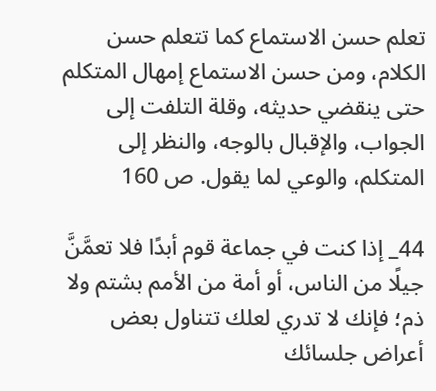تعلم حسن الاستماع كما تتعلم حسن الكلام، ومن حسن الاستماع إمهال المتكلم حتى ينقضي حديثه، وقلة التلفت إلى الجواب، والإقبال بالوجه، والنظر إلى المتكلم، والوعي لما يقول. ص 160

44_ إذا كنت في جماعة قوم أبدًا فلا تعمَّنَّ جيلًا من الناس، أو أمة من الأمم بشتم ولا ذم؛ فإنك لا تدري لعلك تتناول بعض أعراض جلسائك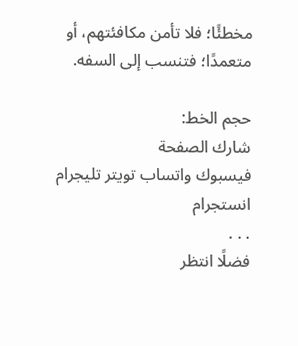مخطئًا؛ فلا تأمن مكافئتهم، أو متعمدًا؛ فتنسب إلى السفه.

حجم الخط:
شارك الصفحة
فيسبوك واتساب تويتر تليجرام انستجرام
. . .
فضلًا انتظر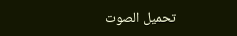تحميل الصوت